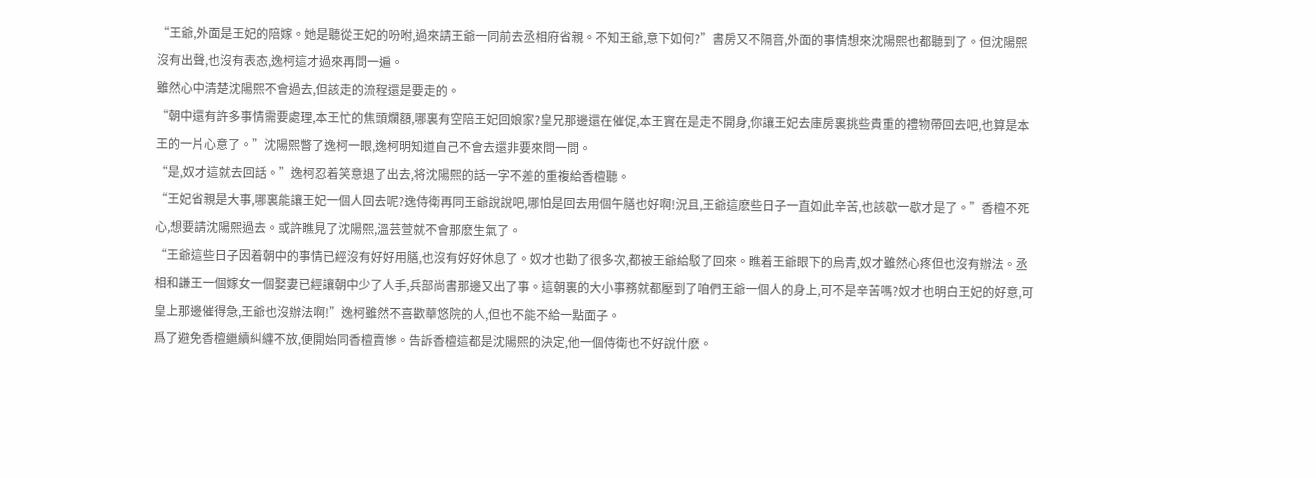“王爺,外面是王妃的陪嫁。她是聽從王妃的吩咐,過來請王爺一同前去丞相府省親。不知王爺,意下如何?”書房又不隔音,外面的事情想來沈陽熙也都聽到了。但沈陽熙沒有出聲,也沒有表态,逸柯這才過來再問一遍。
雖然心中清楚沈陽熙不會過去,但該走的流程還是要走的。
“朝中還有許多事情需要處理,本王忙的焦頭爛額,哪裏有空陪王妃回娘家?皇兄那邊還在催促,本王實在是走不開身,你讓王妃去庫房裏挑些貴重的禮物帶回去吧,也算是本王的一片心意了。”沈陽熙瞥了逸柯一眼,逸柯明知道自己不會去還非要來問一問。
“是,奴才這就去回話。”逸柯忍着笑意退了出去,将沈陽熙的話一字不差的重複給香檀聽。
“王妃省親是大事,哪裏能讓王妃一個人回去呢?逸侍衛再同王爺說說吧,哪怕是回去用個午膳也好啊!況且,王爺這麽些日子一直如此辛苦,也該歇一歇才是了。”香檀不死心,想要請沈陽熙過去。或許瞧見了沈陽熙,溫芸萱就不會那麽生氣了。
“王爺這些日子因着朝中的事情已經沒有好好用膳,也沒有好好休息了。奴才也勸了很多次,都被王爺給駁了回來。瞧着王爺眼下的烏青,奴才雖然心疼但也沒有辦法。丞相和謙王一個嫁女一個娶妻已經讓朝中少了人手,兵部尚書那邊又出了事。這朝裏的大小事務就都壓到了咱們王爺一個人的身上,可不是辛苦嗎?奴才也明白王妃的好意,可皇上那邊催得急,王爺也沒辦法啊!”逸柯雖然不喜歡華悠院的人,但也不能不給一點面子。
爲了避免香檀繼續糾纏不放,便開始同香檀賣慘。告訴香檀這都是沈陽熙的決定,他一個侍衛也不好說什麽。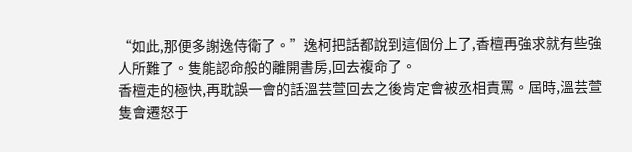“如此,那便多謝逸侍衛了。”逸柯把話都說到這個份上了,香檀再強求就有些強人所難了。隻能認命般的離開書房,回去複命了。
香檀走的極快,再耽誤一會的話溫芸萱回去之後肯定會被丞相責罵。屆時,溫芸萱隻會遷怒于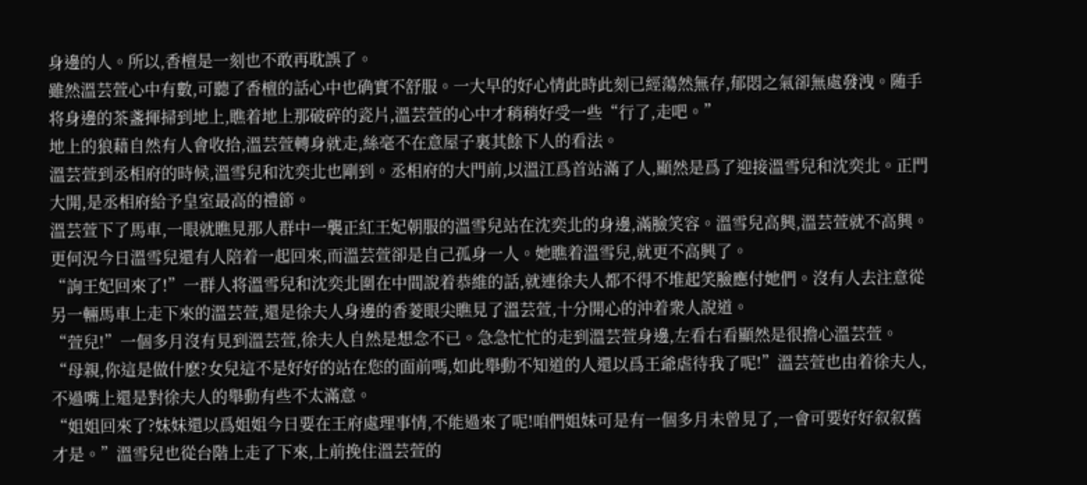身邊的人。所以,香檀是一刻也不敢再耽誤了。
雖然溫芸萱心中有數,可聽了香檀的話心中也确實不舒服。一大早的好心情此時此刻已經蕩然無存,郁悶之氣卻無處發洩。随手将身邊的茶盞揮掃到地上,瞧着地上那破碎的瓷片,溫芸萱的心中才稍稍好受一些“行了,走吧。”
地上的狼藉自然有人會收拾,溫芸萱轉身就走,絲毫不在意屋子裏其餘下人的看法。
溫芸萱到丞相府的時候,溫雪兒和沈奕北也剛到。丞相府的大門前,以溫江爲首站滿了人,顯然是爲了迎接溫雪兒和沈奕北。正門大開,是丞相府給予皇室最高的禮節。
溫芸萱下了馬車,一眼就瞧見那人群中一襲正紅王妃朝服的溫雪兒站在沈奕北的身邊,滿臉笑容。溫雪兒高興,溫芸萱就不高興。更何況今日溫雪兒還有人陪着一起回來,而溫芸萱卻是自己孤身一人。她瞧着溫雪兒,就更不高興了。
“詢王妃回來了!”一群人将溫雪兒和沈奕北圍在中間說着恭維的話,就連徐夫人都不得不堆起笑臉應付她們。沒有人去注意從另一輛馬車上走下來的溫芸萱,還是徐夫人身邊的香菱眼尖瞧見了溫芸萱,十分開心的沖着衆人說道。
“萱兒!”一個多月沒有見到溫芸萱,徐夫人自然是想念不已。急急忙忙的走到溫芸萱身邊,左看右看顯然是很擔心溫芸萱。
“母親,你這是做什麽?女兒這不是好好的站在您的面前嗎,如此舉動不知道的人還以爲王爺虐待我了呢!”溫芸萱也由着徐夫人,不過嘴上還是對徐夫人的舉動有些不太滿意。
“姐姐回來了?妹妹還以爲姐姐今日要在王府處理事情,不能過來了呢!咱們姐妹可是有一個多月未曾見了,一會可要好好叙叙舊才是。”溫雪兒也從台階上走了下來,上前挽住溫芸萱的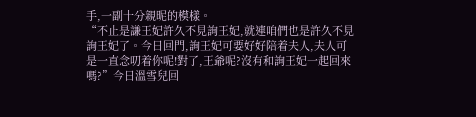手,一副十分親昵的模樣。
“不止是謙王妃許久不見詢王妃,就連咱們也是許久不見詢王妃了。今日回門,詢王妃可要好好陪着夫人,夫人可是一直念叨着你呢!對了,王爺呢?沒有和詢王妃一起回來嗎?”今日溫雪兒回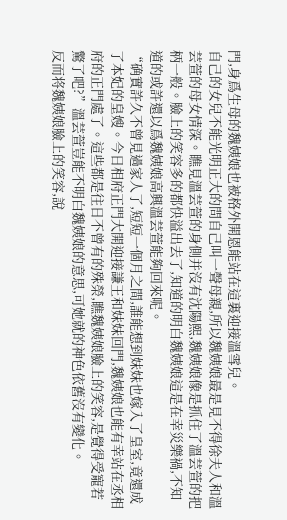門,身爲生母的魏姨娘也被格外開恩能站在這裏迎接溫雪兒。
自己的女兒不能光明正大的問自己叫一聲母親,所以魏姨娘最是見不得徐夫人和溫芸萱的母女情深。瞧見溫芸萱的身側并沒有沈陽熙,魏姨娘像是抓住了溫芸萱的把柄一般。臉上的笑容多的都快溢出去了,知道的明白魏姨娘這是在幸災樂禍,不知道的或許還以爲魏姨娘高興溫芸萱能夠回來呢。
“确實許久不曾見過家人了,短短一個月之間,誰能想到妹妹也嫁入了皇室,竟還成了本妃的皇嫂。今日相府正門大開迎接謙王和妹妹回門,魏姨娘也能有幸站在丞相府的正門處了。這些都是往日不曾有的殊榮,瞧魏姨娘臉上的笑容,是覺得受寵若驚了吧?”溫芸萱豈能不明白魏姨娘的意思,可她就的神色依舊沒有變化。
反而将魏姨娘臉上的笑容,說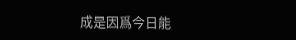成是因爲今日能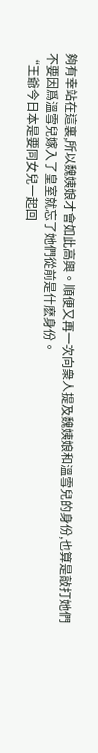夠有幸站在這裏,所以魏姨娘才會如此高興。順便又再一次向衆人提及魏姨娘和溫雪兒的身份,也算是敲打她們不要因爲溫雪兒嫁入了皇室就忘了她們從前是什麽身份。
“王爺今日本是要同女兒一起回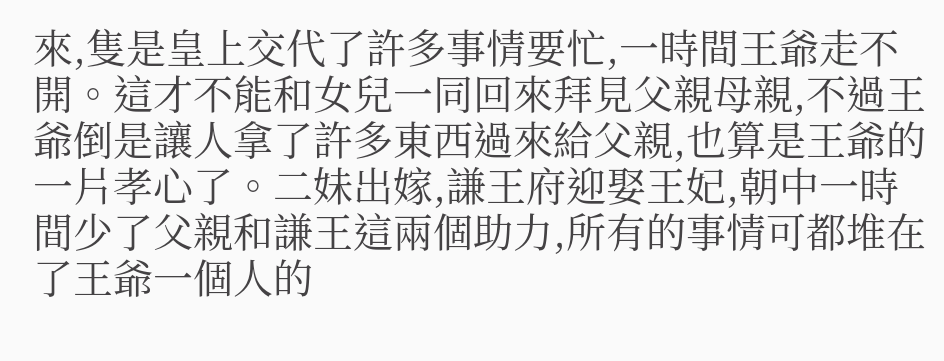來,隻是皇上交代了許多事情要忙,一時間王爺走不開。這才不能和女兒一同回來拜見父親母親,不過王爺倒是讓人拿了許多東西過來給父親,也算是王爺的一片孝心了。二妹出嫁,謙王府迎娶王妃,朝中一時間少了父親和謙王這兩個助力,所有的事情可都堆在了王爺一個人的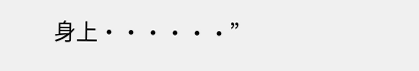身上······”